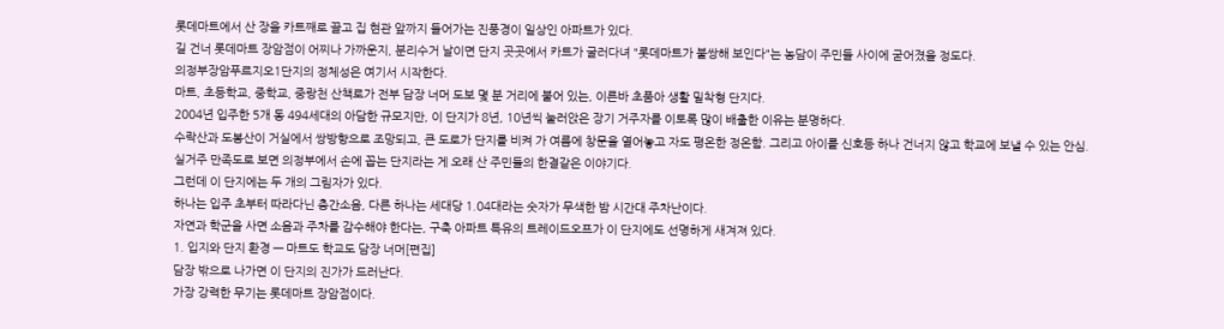롯데마트에서 산 장을 카트째로 끌고 집 현관 앞까지 들어가는 진풍경이 일상인 아파트가 있다.
길 건너 롯데마트 장암점이 어찌나 가까운지, 분리수거 날이면 단지 곳곳에서 카트가 굴러다녀 "롯데마트가 불쌍해 보인다"는 농담이 주민들 사이에 굳어졌을 정도다.
의정부장암푸르지오1단지의 정체성은 여기서 시작한다.
마트, 초등학교, 중학교, 중랑천 산책로가 전부 담장 너머 도보 몇 분 거리에 붙어 있는, 이른바 초품아 생활 밀착형 단지다.
2004년 입주한 5개 동 494세대의 아담한 규모지만, 이 단지가 8년, 10년씩 눌러앉은 장기 거주자를 이토록 많이 배출한 이유는 분명하다.
수락산과 도봉산이 거실에서 쌍방향으로 조망되고, 큰 도로가 단지를 비켜 가 여름에 창문을 열어놓고 자도 평온한 정온함. 그리고 아이를 신호등 하나 건너지 않고 학교에 보낼 수 있는 안심.
실거주 만족도로 보면 의정부에서 손에 꼽는 단지라는 게 오래 산 주민들의 한결같은 이야기다.
그런데 이 단지에는 두 개의 그림자가 있다.
하나는 입주 초부터 따라다닌 층간소음, 다른 하나는 세대당 1.04대라는 숫자가 무색한 밤 시간대 주차난이다.
자연과 학군을 사면 소음과 주차를 감수해야 한다는, 구축 아파트 특유의 트레이드오프가 이 단지에도 선명하게 새겨져 있다.
1. 입지와 단지 환경 — 마트도 학교도 담장 너머[편집]
담장 밖으로 나가면 이 단지의 진가가 드러난다.
가장 강력한 무기는 롯데마트 장암점이다.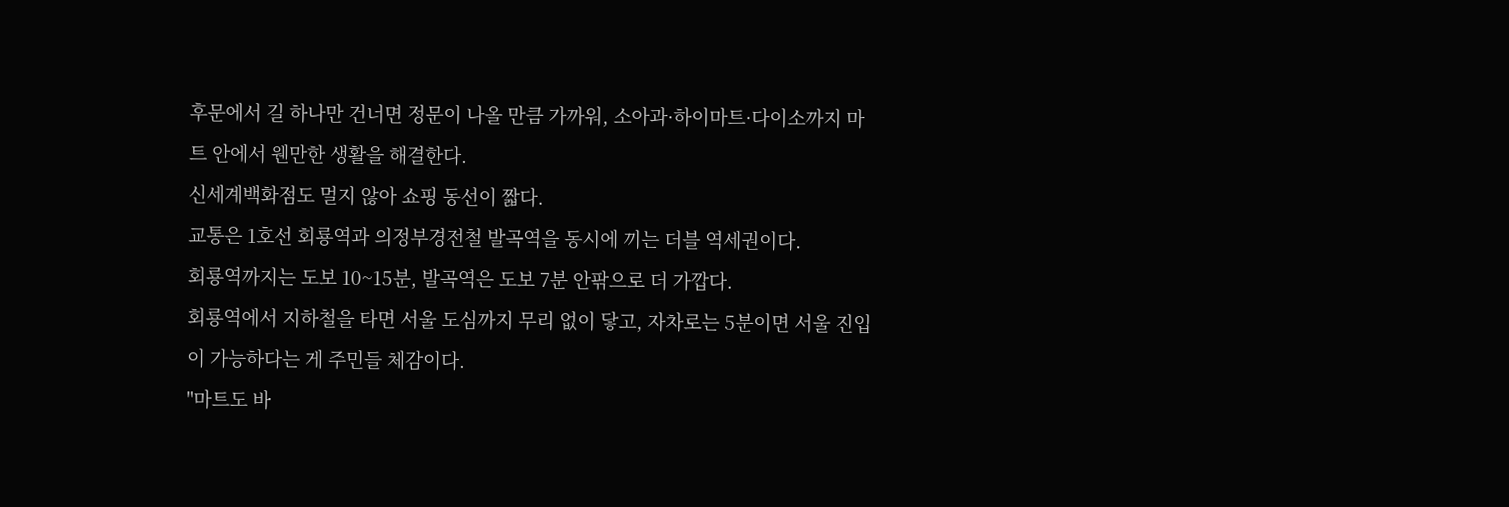후문에서 길 하나만 건너면 정문이 나올 만큼 가까워, 소아과·하이마트·다이소까지 마트 안에서 웬만한 생활을 해결한다.
신세계백화점도 멀지 않아 쇼핑 동선이 짧다.
교통은 1호선 회룡역과 의정부경전철 발곡역을 동시에 끼는 더블 역세권이다.
회룡역까지는 도보 10~15분, 발곡역은 도보 7분 안팎으로 더 가깝다.
회룡역에서 지하철을 타면 서울 도심까지 무리 없이 닿고, 자차로는 5분이면 서울 진입이 가능하다는 게 주민들 체감이다.
"마트도 바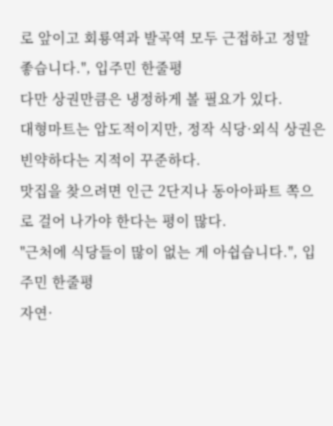로 앞이고 회룡역과 발곡역 모두 근접하고 정말 좋습니다.", 입주민 한줄평
다만 상권만큼은 냉정하게 볼 필요가 있다.
대형마트는 압도적이지만, 정작 식당·외식 상권은 빈약하다는 지적이 꾸준하다.
맛집을 찾으려면 인근 2단지나 동아아파트 쪽으로 걸어 나가야 한다는 평이 많다.
"근처에 식당들이 많이 없는 게 아쉽습니다.", 입주민 한줄평
자연·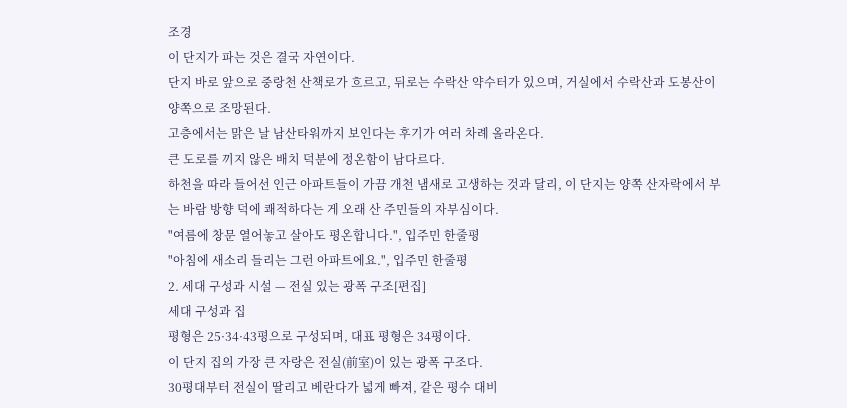조경
이 단지가 파는 것은 결국 자연이다.
단지 바로 앞으로 중랑천 산책로가 흐르고, 뒤로는 수락산 약수터가 있으며, 거실에서 수락산과 도봉산이 양쪽으로 조망된다.
고층에서는 맑은 날 남산타워까지 보인다는 후기가 여러 차례 올라온다.
큰 도로를 끼지 않은 배치 덕분에 정온함이 남다르다.
하천을 따라 들어선 인근 아파트들이 가끔 개천 냄새로 고생하는 것과 달리, 이 단지는 양쪽 산자락에서 부는 바람 방향 덕에 쾌적하다는 게 오래 산 주민들의 자부심이다.
"여름에 창문 열어놓고 살아도 평온합니다.", 입주민 한줄평
"아침에 새소리 들리는 그런 아파트에요.", 입주민 한줄평
2. 세대 구성과 시설 — 전실 있는 광폭 구조[편집]
세대 구성과 집
평형은 25·34·43평으로 구성되며, 대표 평형은 34평이다.
이 단지 집의 가장 큰 자랑은 전실(前室)이 있는 광폭 구조다.
30평대부터 전실이 딸리고 베란다가 넓게 빠져, 같은 평수 대비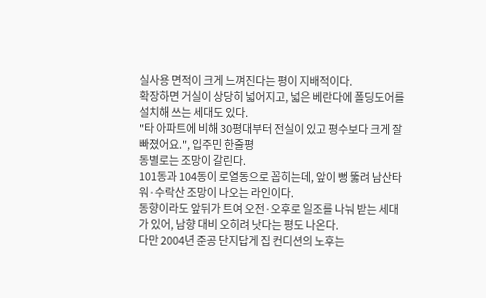실사용 면적이 크게 느껴진다는 평이 지배적이다.
확장하면 거실이 상당히 넓어지고, 넓은 베란다에 폴딩도어를 설치해 쓰는 세대도 있다.
"타 아파트에 비해 30평대부터 전실이 있고 평수보다 크게 잘 빠졌어요.", 입주민 한줄평
동별로는 조망이 갈린다.
101동과 104동이 로열동으로 꼽히는데, 앞이 뻥 뚫려 남산타워·수락산 조망이 나오는 라인이다.
동향이라도 앞뒤가 트여 오전·오후로 일조를 나눠 받는 세대가 있어, 남향 대비 오히려 낫다는 평도 나온다.
다만 2004년 준공 단지답게 집 컨디션의 노후는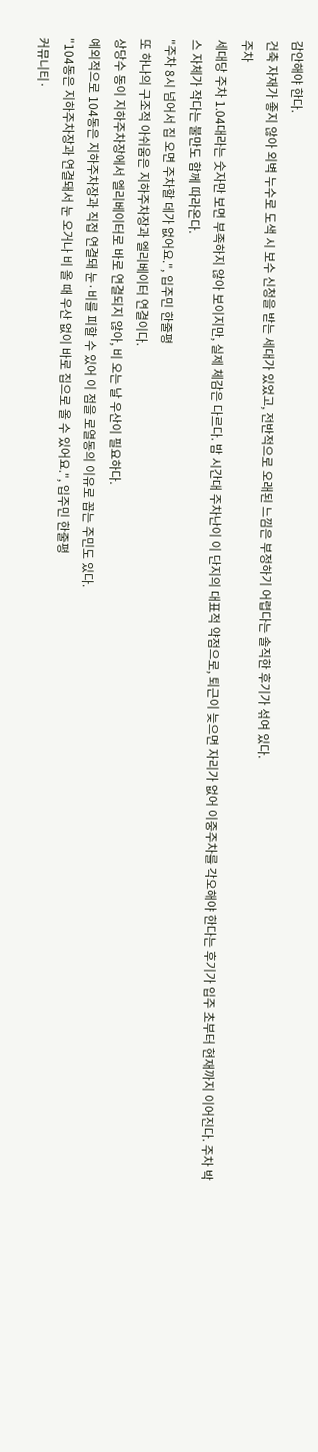감안해야 한다.
건축 자재가 좋지 않아 외벽 누수로 도색 시 보수 신청을 받는 세대가 있었고, 전반적으로 오래된 느낌은 부정하기 어렵다는 솔직한 후기가 섞여 있다.
주차
세대당 주차 1.04대라는 숫자만 보면 부족하지 않아 보이지만, 실제 체감은 다르다. 밤 시간대 주차난이 이 단지의 대표적 약점으로, 퇴근이 늦으면 자리가 없어 이중주차를 각오해야 한다는 후기가 입주 초부터 현재까지 이어진다. 주차 박스 자체가 작다는 불만도 함께 따라온다.
"주차 8시 넘어서 집 오면 주차할 데가 없어요.", 입주민 한줄평
또 하나의 구조적 아쉬움은 지하주차장과 엘리베이터 연결이다.
상당수 동이 지하주차장에서 엘리베이터로 바로 연결되지 않아, 비 오는 날 우산이 필요하다.
예외적으로 104동은 지하주차장과 직접 연결돼 눈·비를 피할 수 있어 이 점을 로열동의 이유로 꼽는 주민도 있다.
"104동은 지하주차장과 연결돼서 눈 오거나 비 올 때 우산 없이 바로 집으로 올 수 있어요.", 입주민 한줄평
커뮤니티·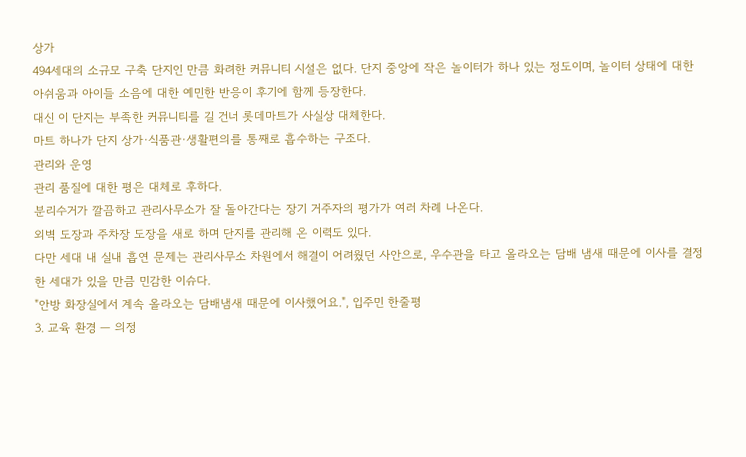상가
494세대의 소규모 구축 단지인 만큼 화려한 커뮤니티 시설은 없다. 단지 중앙에 작은 놀이터가 하나 있는 정도이며, 놀이터 상태에 대한 아쉬움과 아이들 소음에 대한 예민한 반응이 후기에 함께 등장한다.
대신 이 단지는 부족한 커뮤니티를 길 건너 롯데마트가 사실상 대체한다.
마트 하나가 단지 상가·식품관·생활편의를 통째로 흡수하는 구조다.
관리와 운영
관리 품질에 대한 평은 대체로 후하다.
분리수거가 깔끔하고 관리사무소가 잘 돌아간다는 장기 거주자의 평가가 여러 차례 나온다.
외벽 도장과 주차장 도장을 새로 하며 단지를 관리해 온 이력도 있다.
다만 세대 내 실내 흡연 문제는 관리사무소 차원에서 해결이 어려웠던 사안으로, 우수관을 타고 올라오는 담배 냄새 때문에 이사를 결정한 세대가 있을 만큼 민감한 이슈다.
"안방 화장실에서 계속 올라오는 담배냄새 때문에 이사했어요.", 입주민 한줄평
3. 교육 환경 — 의정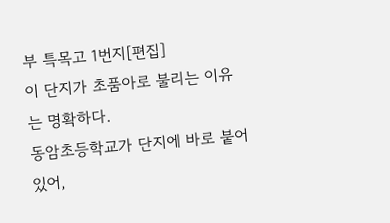부 특목고 1번지[편집]
이 단지가 초품아로 불리는 이유는 명확하다.
동암초등학교가 단지에 바로 붙어 있어,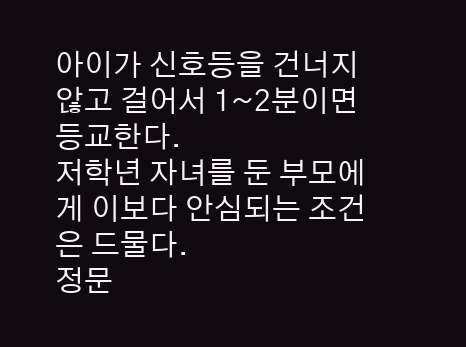아이가 신호등을 건너지 않고 걸어서 1~2분이면 등교한다.
저학년 자녀를 둔 부모에게 이보다 안심되는 조건은 드물다.
정문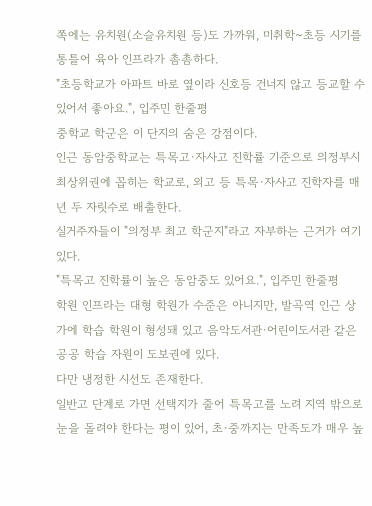쪽에는 유치원(소슬유치원 등)도 가까워, 미취학~초등 시기를 통틀어 육아 인프라가 촘촘하다.
"초등학교가 아파트 바로 옆이라 신호등 건너지 않고 등교할 수 있어서 좋아요.", 입주민 한줄평
중학교 학군은 이 단지의 숨은 강점이다.
인근 동암중학교는 특목고·자사고 진학률 기준으로 의정부시 최상위권에 꼽히는 학교로, 외고 등 특목·자사고 진학자를 매년 두 자릿수로 배출한다.
실거주자들이 "의정부 최고 학군지"라고 자부하는 근거가 여기 있다.
"특목고 진학률이 높은 동암중도 있어요.", 입주민 한줄평
학원 인프라는 대형 학원가 수준은 아니지만, 발곡역 인근 상가에 학습 학원이 형성돼 있고 음악도서관·어린이도서관 같은 공공 학습 자원이 도보권에 있다.
다만 냉정한 시선도 존재한다.
일반고 단계로 가면 선택지가 줄어 특목고를 노려 지역 밖으로 눈을 돌려야 한다는 평이 있어, 초·중까지는 만족도가 매우 높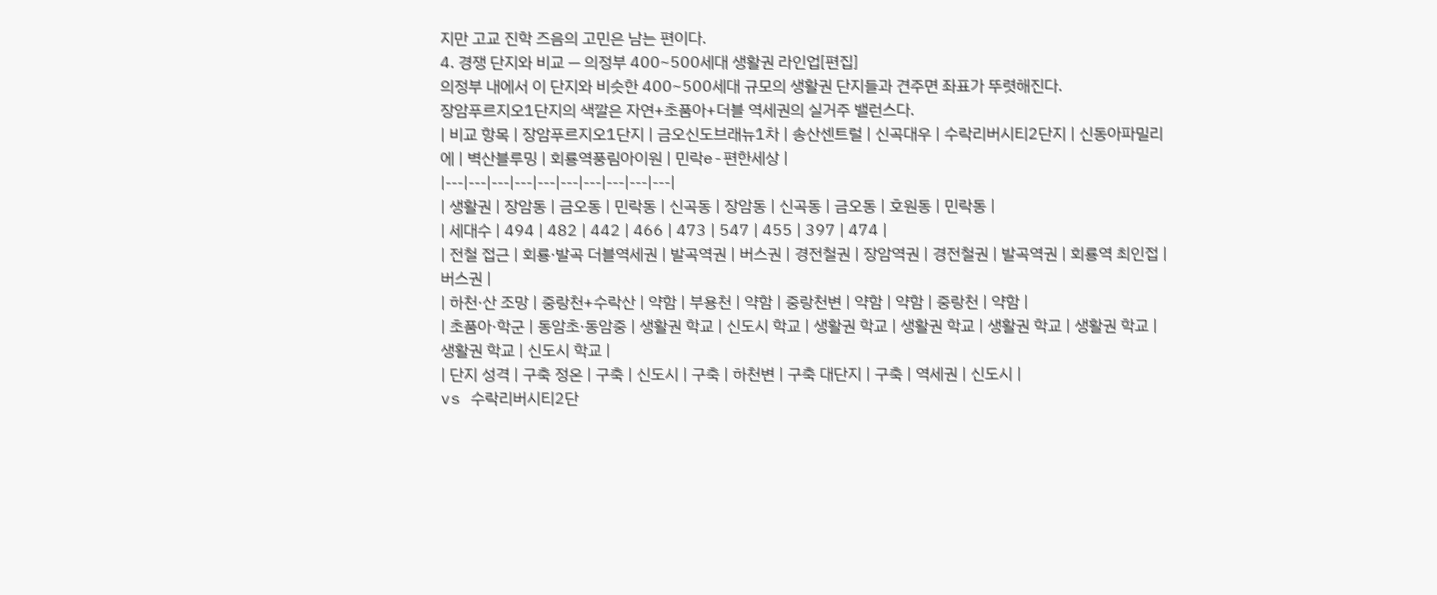지만 고교 진학 즈음의 고민은 남는 편이다.
4. 경쟁 단지와 비교 — 의정부 400~500세대 생활권 라인업[편집]
의정부 내에서 이 단지와 비슷한 400~500세대 규모의 생활권 단지들과 견주면 좌표가 뚜렷해진다.
장암푸르지오1단지의 색깔은 자연+초품아+더블 역세권의 실거주 밸런스다.
| 비교 항목 | 장암푸르지오1단지 | 금오신도브래뉴1차 | 송산센트럴 | 신곡대우 | 수락리버시티2단지 | 신동아파밀리에 | 벽산블루밍 | 회룡역풍림아이원 | 민락e-편한세상 |
|---|---|---|---|---|---|---|---|---|---|
| 생활권 | 장암동 | 금오동 | 민락동 | 신곡동 | 장암동 | 신곡동 | 금오동 | 호원동 | 민락동 |
| 세대수 | 494 | 482 | 442 | 466 | 473 | 547 | 455 | 397 | 474 |
| 전철 접근 | 회룡·발곡 더블역세권 | 발곡역권 | 버스권 | 경전철권 | 장암역권 | 경전철권 | 발곡역권 | 회룡역 최인접 | 버스권 |
| 하천·산 조망 | 중랑천+수락산 | 약함 | 부용천 | 약함 | 중랑천변 | 약함 | 약함 | 중랑천 | 약함 |
| 초품아·학군 | 동암초·동암중 | 생활권 학교 | 신도시 학교 | 생활권 학교 | 생활권 학교 | 생활권 학교 | 생활권 학교 | 생활권 학교 | 신도시 학교 |
| 단지 성격 | 구축 정온 | 구축 | 신도시 | 구축 | 하천변 | 구축 대단지 | 구축 | 역세권 | 신도시 |
vs 수락리버시티2단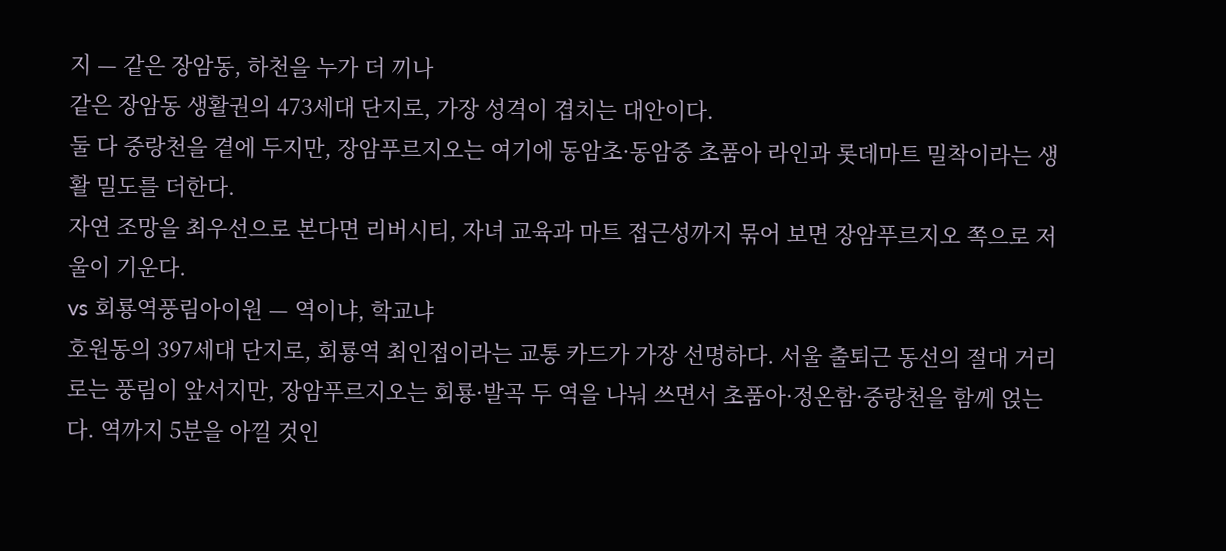지 — 같은 장암동, 하천을 누가 더 끼나
같은 장암동 생활권의 473세대 단지로, 가장 성격이 겹치는 대안이다.
둘 다 중랑천을 곁에 두지만, 장암푸르지오는 여기에 동암초·동암중 초품아 라인과 롯데마트 밀착이라는 생활 밀도를 더한다.
자연 조망을 최우선으로 본다면 리버시티, 자녀 교육과 마트 접근성까지 묶어 보면 장암푸르지오 쪽으로 저울이 기운다.
vs 회룡역풍림아이원 — 역이냐, 학교냐
호원동의 397세대 단지로, 회룡역 최인접이라는 교통 카드가 가장 선명하다. 서울 출퇴근 동선의 절대 거리로는 풍림이 앞서지만, 장암푸르지오는 회룡·발곡 두 역을 나눠 쓰면서 초품아·정온함·중랑천을 함께 얹는다. 역까지 5분을 아낄 것인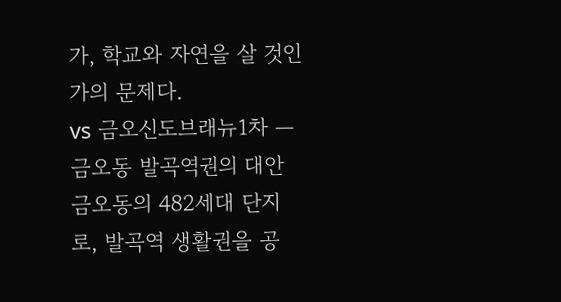가, 학교와 자연을 살 것인가의 문제다.
vs 금오신도브래뉴1차 — 금오동 발곡역권의 대안
금오동의 482세대 단지로, 발곡역 생활권을 공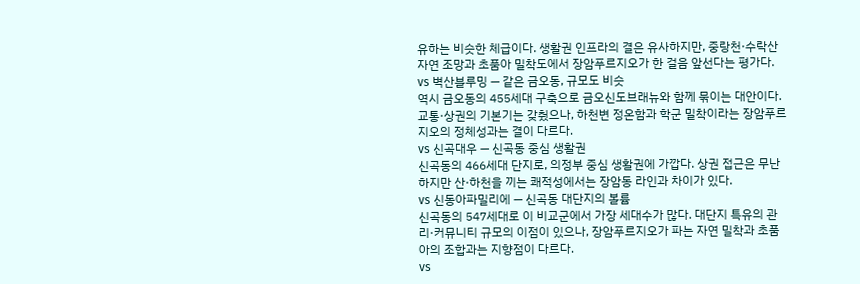유하는 비슷한 체급이다. 생활권 인프라의 결은 유사하지만, 중랑천·수락산 자연 조망과 초품아 밀착도에서 장암푸르지오가 한 걸음 앞선다는 평가다.
vs 벽산블루밍 — 같은 금오동, 규모도 비슷
역시 금오동의 455세대 구축으로 금오신도브래뉴와 함께 묶이는 대안이다.
교통·상권의 기본기는 갖췄으나, 하천변 정온함과 학군 밀착이라는 장암푸르지오의 정체성과는 결이 다르다.
vs 신곡대우 — 신곡동 중심 생활권
신곡동의 466세대 단지로, 의정부 중심 생활권에 가깝다. 상권 접근은 무난하지만 산·하천을 끼는 쾌적성에서는 장암동 라인과 차이가 있다.
vs 신동아파밀리에 — 신곡동 대단지의 볼륨
신곡동의 547세대로 이 비교군에서 가장 세대수가 많다. 대단지 특유의 관리·커뮤니티 규모의 이점이 있으나, 장암푸르지오가 파는 자연 밀착과 초품아의 조합과는 지향점이 다르다.
vs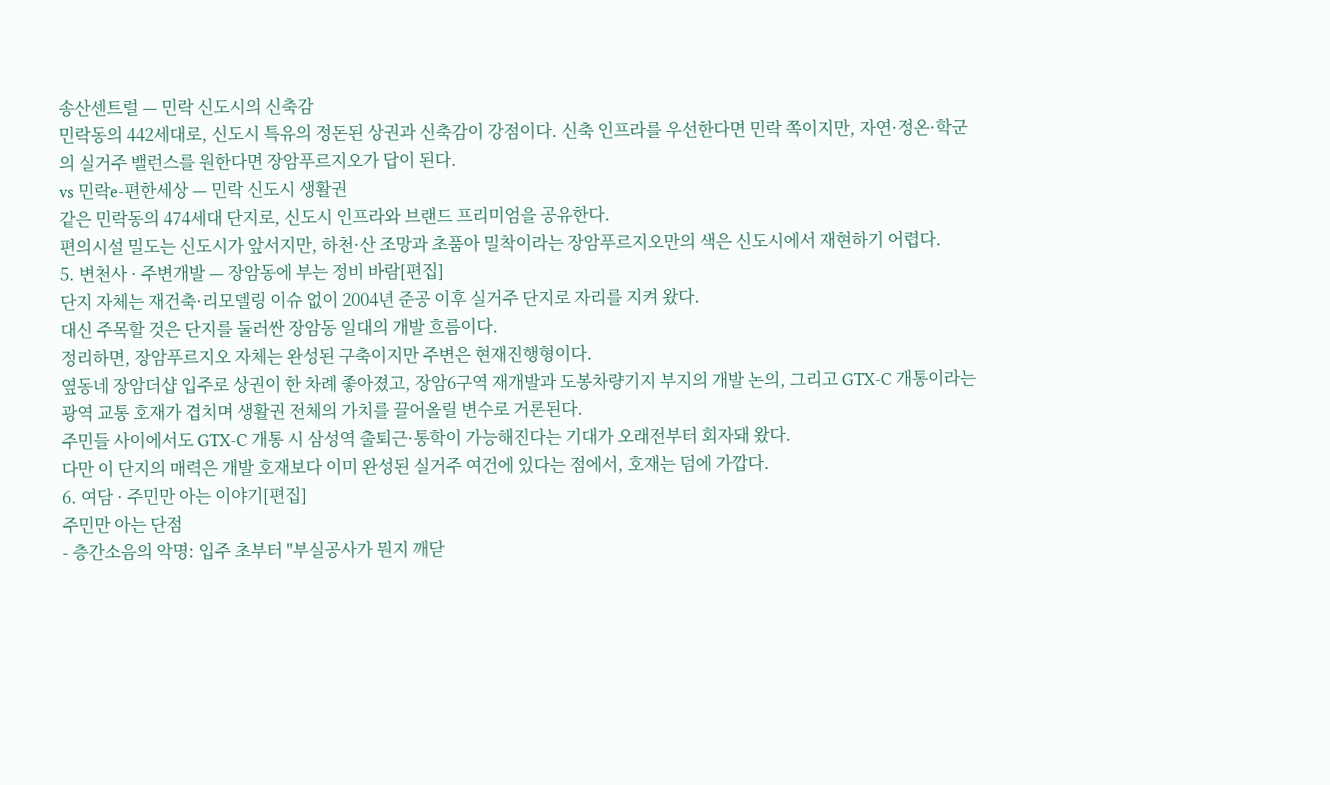송산센트럴 — 민락 신도시의 신축감
민락동의 442세대로, 신도시 특유의 정돈된 상권과 신축감이 강점이다. 신축 인프라를 우선한다면 민락 쪽이지만, 자연·정온·학군의 실거주 밸런스를 원한다면 장암푸르지오가 답이 된다.
vs 민락e-편한세상 — 민락 신도시 생활권
같은 민락동의 474세대 단지로, 신도시 인프라와 브랜드 프리미엄을 공유한다.
편의시설 밀도는 신도시가 앞서지만, 하천·산 조망과 초품아 밀착이라는 장암푸르지오만의 색은 신도시에서 재현하기 어렵다.
5. 변천사 · 주변개발 — 장암동에 부는 정비 바람[편집]
단지 자체는 재건축·리모델링 이슈 없이 2004년 준공 이후 실거주 단지로 자리를 지켜 왔다.
대신 주목할 것은 단지를 둘러싼 장암동 일대의 개발 흐름이다.
정리하면, 장암푸르지오 자체는 완성된 구축이지만 주변은 현재진행형이다.
옆동네 장암더샵 입주로 상권이 한 차례 좋아졌고, 장암6구역 재개발과 도봉차량기지 부지의 개발 논의, 그리고 GTX-C 개통이라는 광역 교통 호재가 겹치며 생활권 전체의 가치를 끌어올릴 변수로 거론된다.
주민들 사이에서도 GTX-C 개통 시 삼성역 출퇴근·통학이 가능해진다는 기대가 오래전부터 회자돼 왔다.
다만 이 단지의 매력은 개발 호재보다 이미 완성된 실거주 여건에 있다는 점에서, 호재는 덤에 가깝다.
6. 여담 · 주민만 아는 이야기[편집]
주민만 아는 단점
- 층간소음의 악명: 입주 초부터 "부실공사가 뭔지 깨닫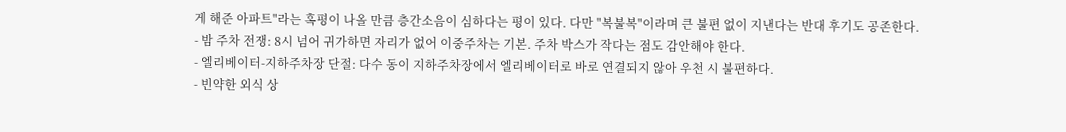게 해준 아파트"라는 혹평이 나올 만큼 층간소음이 심하다는 평이 있다. 다만 "복불복"이라며 큰 불편 없이 지낸다는 반대 후기도 공존한다.
- 밤 주차 전쟁: 8시 넘어 귀가하면 자리가 없어 이중주차는 기본. 주차 박스가 작다는 점도 감안해야 한다.
- 엘리베이터-지하주차장 단절: 다수 동이 지하주차장에서 엘리베이터로 바로 연결되지 않아 우천 시 불편하다.
- 빈약한 외식 상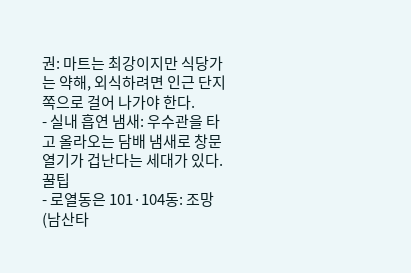권: 마트는 최강이지만 식당가는 약해, 외식하려면 인근 단지 쪽으로 걸어 나가야 한다.
- 실내 흡연 냄새: 우수관을 타고 올라오는 담배 냄새로 창문 열기가 겁난다는 세대가 있다.
꿀팁
- 로열동은 101·104동: 조망(남산타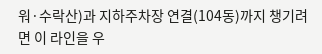워·수락산)과 지하주차장 연결(104동)까지 챙기려면 이 라인을 우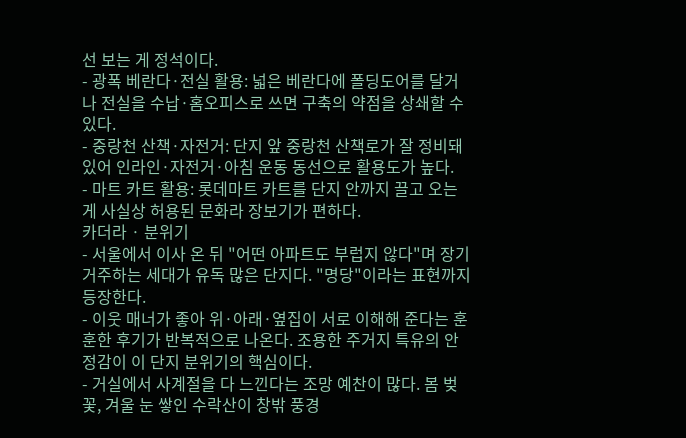선 보는 게 정석이다.
- 광폭 베란다·전실 활용: 넓은 베란다에 폴딩도어를 달거나 전실을 수납·홈오피스로 쓰면 구축의 약점을 상쇄할 수 있다.
- 중랑천 산책·자전거: 단지 앞 중랑천 산책로가 잘 정비돼 있어 인라인·자전거·아침 운동 동선으로 활용도가 높다.
- 마트 카트 활용: 롯데마트 카트를 단지 안까지 끌고 오는 게 사실상 허용된 문화라 장보기가 편하다.
카더라 · 분위기
- 서울에서 이사 온 뒤 "어떤 아파트도 부럽지 않다"며 장기 거주하는 세대가 유독 많은 단지다. "명당"이라는 표현까지 등장한다.
- 이웃 매너가 좋아 위·아래·옆집이 서로 이해해 준다는 훈훈한 후기가 반복적으로 나온다. 조용한 주거지 특유의 안정감이 이 단지 분위기의 핵심이다.
- 거실에서 사계절을 다 느낀다는 조망 예찬이 많다. 봄 벚꽃, 겨울 눈 쌓인 수락산이 창밖 풍경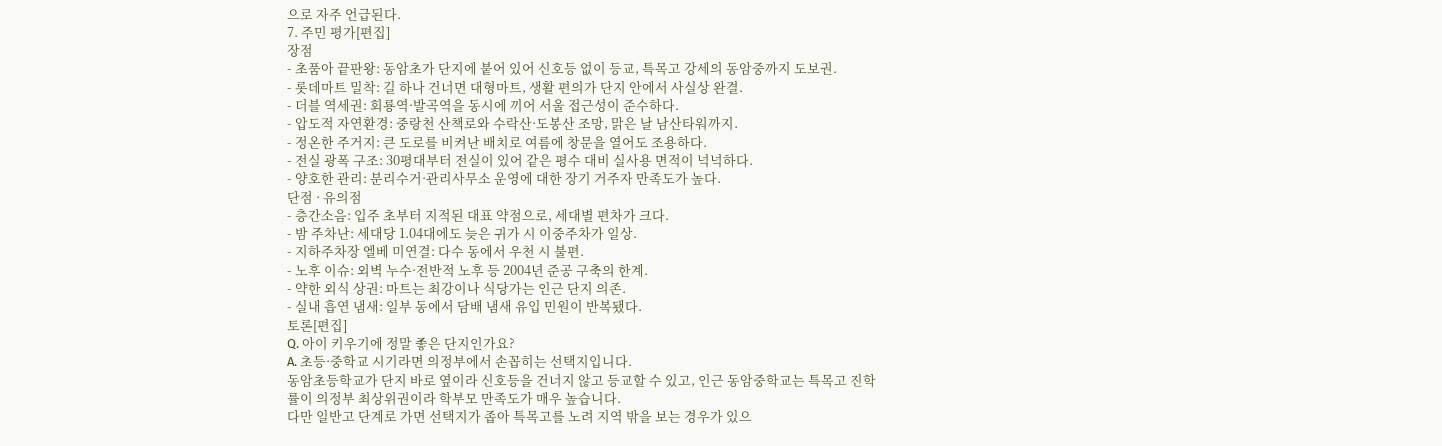으로 자주 언급된다.
7. 주민 평가[편집]
장점
- 초품아 끝판왕: 동암초가 단지에 붙어 있어 신호등 없이 등교, 특목고 강세의 동암중까지 도보권.
- 롯데마트 밀착: 길 하나 건너면 대형마트, 생활 편의가 단지 안에서 사실상 완결.
- 더블 역세권: 회룡역·발곡역을 동시에 끼어 서울 접근성이 준수하다.
- 압도적 자연환경: 중랑천 산책로와 수락산·도봉산 조망, 맑은 날 남산타워까지.
- 정온한 주거지: 큰 도로를 비켜난 배치로 여름에 창문을 열어도 조용하다.
- 전실 광폭 구조: 30평대부터 전실이 있어 같은 평수 대비 실사용 면적이 넉넉하다.
- 양호한 관리: 분리수거·관리사무소 운영에 대한 장기 거주자 만족도가 높다.
단점 · 유의점
- 층간소음: 입주 초부터 지적된 대표 약점으로, 세대별 편차가 크다.
- 밤 주차난: 세대당 1.04대에도 늦은 귀가 시 이중주차가 일상.
- 지하주차장 엘베 미연결: 다수 동에서 우천 시 불편.
- 노후 이슈: 외벽 누수·전반적 노후 등 2004년 준공 구축의 한계.
- 약한 외식 상권: 마트는 최강이나 식당가는 인근 단지 의존.
- 실내 흡연 냄새: 일부 동에서 담배 냄새 유입 민원이 반복됐다.
토론[편집]
Q. 아이 키우기에 정말 좋은 단지인가요?
A. 초등·중학교 시기라면 의정부에서 손꼽히는 선택지입니다.
동암초등학교가 단지 바로 옆이라 신호등을 건너지 않고 등교할 수 있고, 인근 동암중학교는 특목고 진학률이 의정부 최상위권이라 학부모 만족도가 매우 높습니다.
다만 일반고 단계로 가면 선택지가 좁아 특목고를 노려 지역 밖을 보는 경우가 있으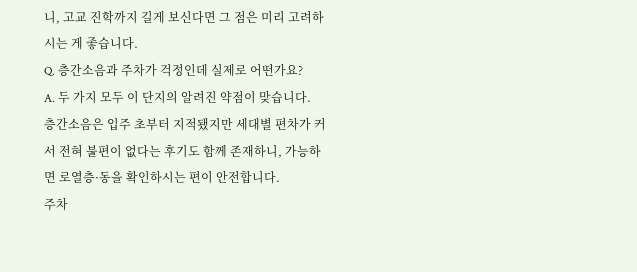니, 고교 진학까지 길게 보신다면 그 점은 미리 고려하시는 게 좋습니다.
Q. 층간소음과 주차가 걱정인데 실제로 어떤가요?
A. 두 가지 모두 이 단지의 알려진 약점이 맞습니다.
층간소음은 입주 초부터 지적됐지만 세대별 편차가 커서 전혀 불편이 없다는 후기도 함께 존재하니, 가능하면 로열층·동을 확인하시는 편이 안전합니다.
주차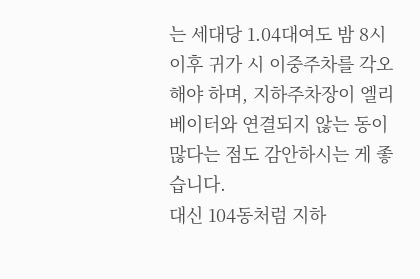는 세대당 1.04대여도 밤 8시 이후 귀가 시 이중주차를 각오해야 하며, 지하주차장이 엘리베이터와 연결되지 않는 동이 많다는 점도 감안하시는 게 좋습니다.
대신 104동처럼 지하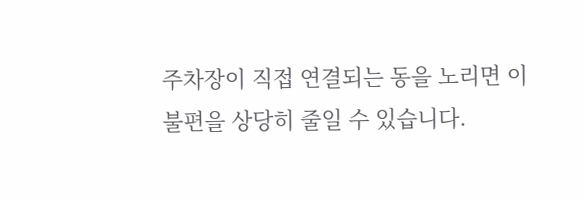주차장이 직접 연결되는 동을 노리면 이 불편을 상당히 줄일 수 있습니다.